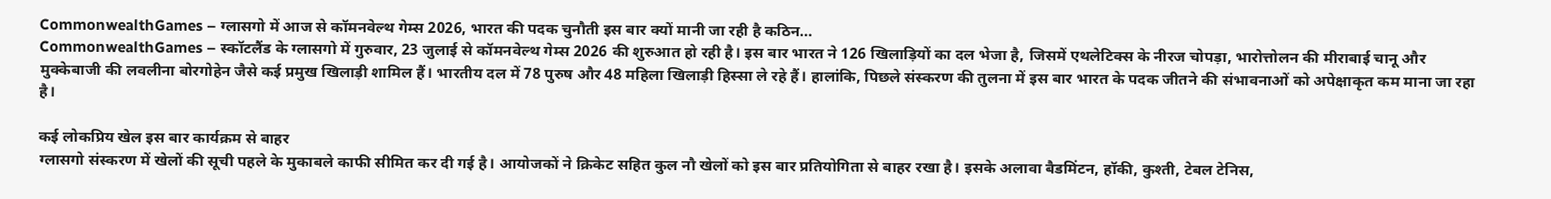CommonwealthGames – ग्लासगो में आज से कॉमनवेल्थ गेम्स 2026, भारत की पदक चुनौती इस बार क्यों मानी जा रही है कठिन…
CommonwealthGames – स्कॉटलैंड के ग्लासगो में गुरुवार, 23 जुलाई से कॉमनवेल्थ गेम्स 2026 की शुरुआत हो रही है। इस बार भारत ने 126 खिलाड़ियों का दल भेजा है, जिसमें एथलेटिक्स के नीरज चोपड़ा, भारोत्तोलन की मीराबाई चानू और मुक्केबाजी की लवलीना बोरगोहेन जैसे कई प्रमुख खिलाड़ी शामिल हैं। भारतीय दल में 78 पुरुष और 48 महिला खिलाड़ी हिस्सा ले रहे हैं। हालांकि, पिछले संस्करण की तुलना में इस बार भारत के पदक जीतने की संभावनाओं को अपेक्षाकृत कम माना जा रहा है।

कई लोकप्रिय खेल इस बार कार्यक्रम से बाहर
ग्लासगो संस्करण में खेलों की सूची पहले के मुकाबले काफी सीमित कर दी गई है। आयोजकों ने क्रिकेट सहित कुल नौ खेलों को इस बार प्रतियोगिता से बाहर रखा है। इसके अलावा बैडमिंटन, हॉकी, कुश्ती, टेबल टेनिस,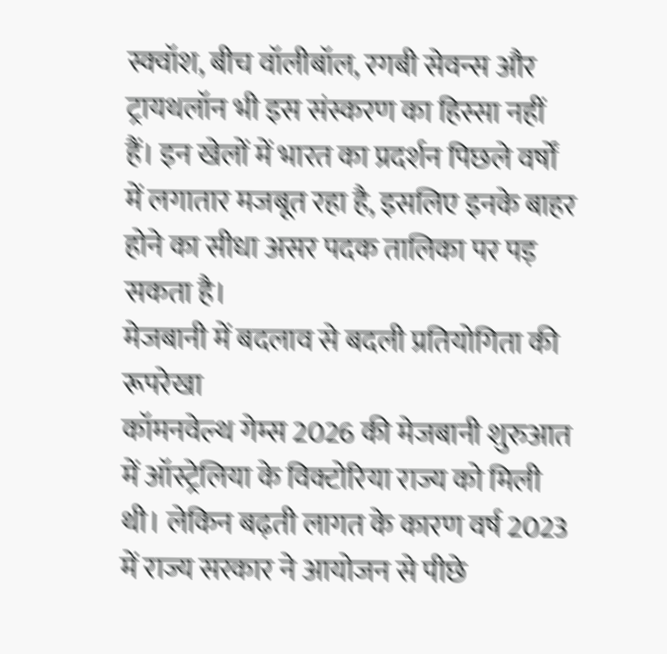स्क्वॉश, बीच वॉलीबॉल, रगबी सेवन्स और ट्रायथलॉन भी इस संस्करण का हिस्सा नहीं हैं। इन खेलों में भारत का प्रदर्शन पिछले वर्षों में लगातार मजबूत रहा है, इसलिए इनके बाहर होने का सीधा असर पदक तालिका पर पड़ सकता है।
मेजबानी में बदलाव से बदली प्रतियोगिता की रूपरेखा
कॉमनवेल्थ गेम्स 2026 की मेजबानी शुरुआत में ऑस्ट्रेलिया के विक्टोरिया राज्य को मिली थी। लेकिन बढ़ती लागत के कारण वर्ष 2023 में राज्य सरकार ने आयोजन से पीछे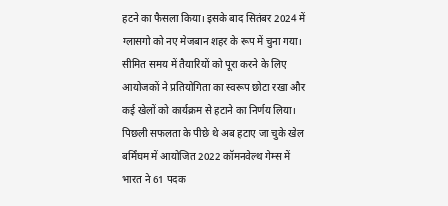हटने का फैसला किया। इसके बाद सितंबर 2024 में ग्लासगो को नए मेजबान शहर के रूप में चुना गया। सीमित समय में तैयारियों को पूरा करने के लिए आयोजकों ने प्रतियोगिता का स्वरूप छोटा रखा और कई खेलों को कार्यक्रम से हटाने का निर्णय लिया।
पिछली सफलता के पीछे थे अब हटाए जा चुके खेल
बर्मिंघम में आयोजित 2022 कॉमनवेल्थ गेम्स में भारत ने 61 पदक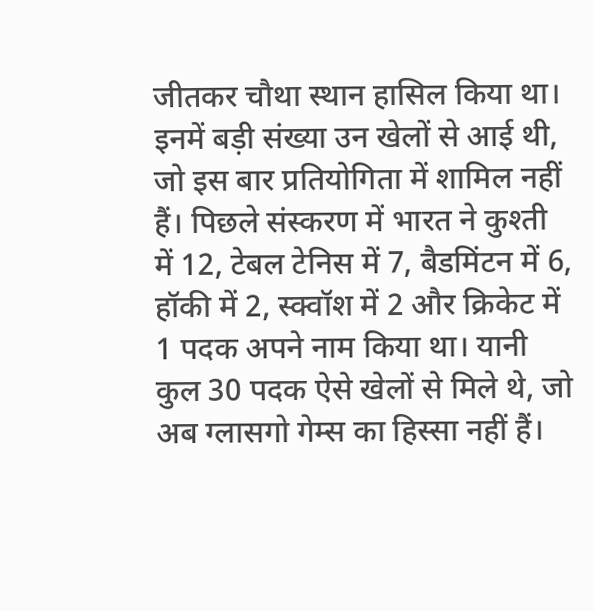जीतकर चौथा स्थान हासिल किया था। इनमें बड़ी संख्या उन खेलों से आई थी, जो इस बार प्रतियोगिता में शामिल नहीं हैं। पिछले संस्करण में भारत ने कुश्ती में 12, टेबल टेनिस में 7, बैडमिंटन में 6, हॉकी में 2, स्क्वॉश में 2 और क्रिकेट में 1 पदक अपने नाम किया था। यानी कुल 30 पदक ऐसे खेलों से मिले थे, जो अब ग्लासगो गेम्स का हिस्सा नहीं हैं।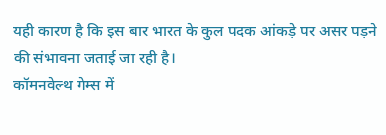यही कारण है कि इस बार भारत के कुल पदक आंकड़े पर असर पड़ने की संभावना जताई जा रही है।
कॉमनवेल्थ गेम्स में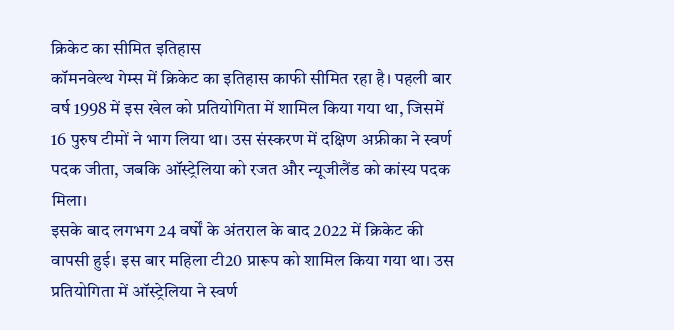क्रिकेट का सीमित इतिहास
कॉमनवेल्थ गेम्स में क्रिकेट का इतिहास काफी सीमित रहा है। पहली बार वर्ष 1998 में इस खेल को प्रतियोगिता में शामिल किया गया था, जिसमें 16 पुरुष टीमों ने भाग लिया था। उस संस्करण में दक्षिण अफ्रीका ने स्वर्ण पदक जीता, जबकि ऑस्ट्रेलिया को रजत और न्यूजीलैंड को कांस्य पदक मिला।
इसके बाद लगभग 24 वर्षों के अंतराल के बाद 2022 में क्रिकेट की वापसी हुई। इस बार महिला टी20 प्रारूप को शामिल किया गया था। उस प्रतियोगिता में ऑस्ट्रेलिया ने स्वर्ण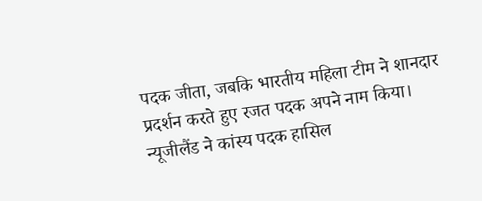पदक जीता, जबकि भारतीय महिला टीम ने शानदार प्रदर्शन करते हुए रजत पदक अपने नाम किया। न्यूजीलैंड ने कांस्य पदक हासिल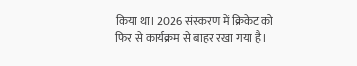किया था। 2026 संस्करण में क्रिकेट को फिर से कार्यक्रम से बाहर रखा गया है।